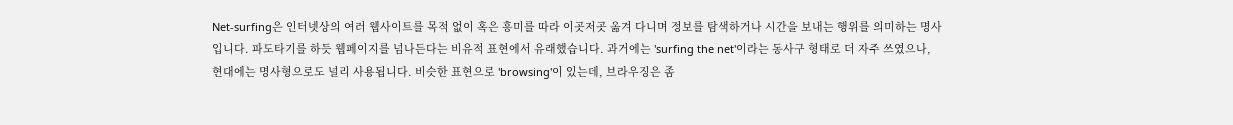Net-surfing은 인터넷상의 여러 웹사이트를 목적 없이 혹은 흥미를 따라 이곳저곳 옮겨 다니며 정보를 탐색하거나 시간을 보내는 행위를 의미하는 명사입니다. 파도타기를 하듯 웹페이지를 넘나든다는 비유적 표현에서 유래했습니다. 과거에는 'surfing the net'이라는 동사구 형태로 더 자주 쓰였으나, 현대에는 명사형으로도 널리 사용됩니다. 비슷한 표현으로 'browsing'이 있는데, 브라우징은 좀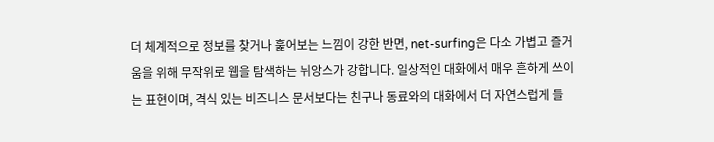더 체계적으로 정보를 찾거나 훑어보는 느낌이 강한 반면, net-surfing은 다소 가볍고 즐거움을 위해 무작위로 웹을 탐색하는 뉘앙스가 강합니다. 일상적인 대화에서 매우 흔하게 쓰이는 표현이며, 격식 있는 비즈니스 문서보다는 친구나 동료와의 대화에서 더 자연스럽게 들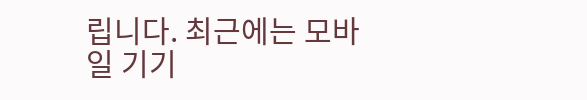립니다. 최근에는 모바일 기기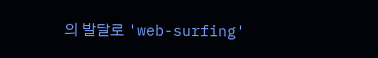의 발달로 'web-surfing'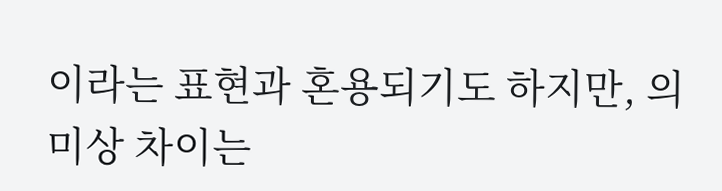이라는 표현과 혼용되기도 하지만, 의미상 차이는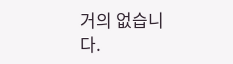거의 없습니다.